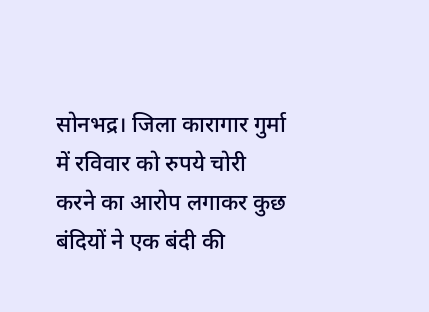सोनभद्र। जिला कारागार गुर्मा में रविवार को रुपये चोरी करने का आरोप लगाकर कुछ बंदियों ने एक बंदी की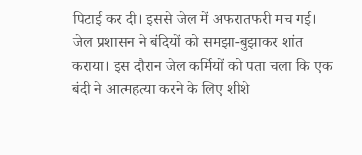पिटाई कर दी। इससे जेल में अफरातफरी मच गई। जेल प्रशासन ने बंदियों को समझा-बुझाकर शांत कराया। इस दौरान जेल कर्मियों को पता चला कि एक बंदी ने आत्महत्या करने के लिए शीशे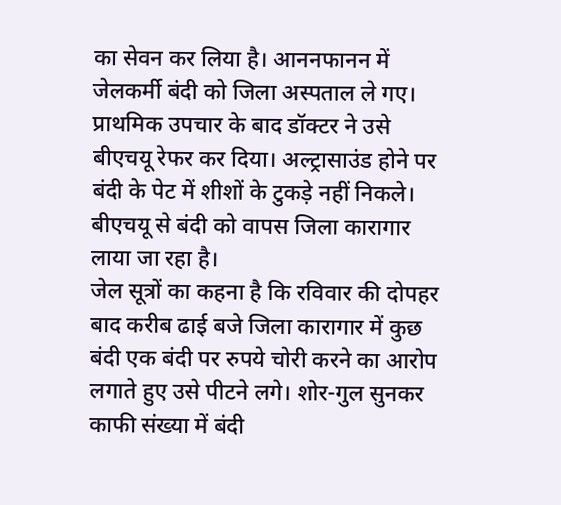का सेवन कर लिया है। आननफानन में जेलकर्मी बंदी को जिला अस्पताल ले गए। प्राथमिक उपचार के बाद डॉक्टर ने उसे बीएचयू रेफर कर दिया। अल्ट्रासाउंड होने पर बंदी के पेट में शीशों के टुकड़े नहीं निकले। बीएचयू से बंदी को वापस जिला कारागार लाया जा रहा है।
जेल सूत्रों का कहना है कि रविवार की दोपहर बाद करीब ढाई बजे जिला कारागार में कुछ बंदी एक बंदी पर रुपये चोरी करने का आरोप लगाते हुए उसे पीटने लगे। शोर-गुल सुनकर काफी संख्या में बंदी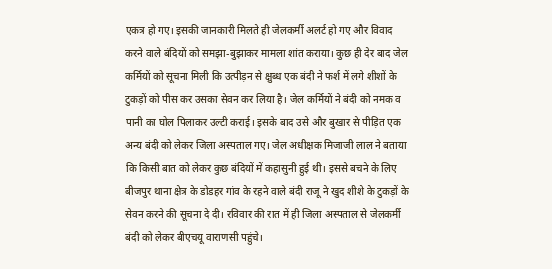एकत्र हो गए। इसकी जानकारी मिलते ही जेलकर्मी अलर्ट हो गए और विवाद करने वाले बंदियों को समझा-बुझाकर मामला शांत कराया। कुछ ही देर बाद जेल कर्मियों को सूचना मिली कि उत्पीड़न से क्षुब्ध एक बंदी ने फर्श में लगे शीशों के टुकड़ों को पीस कर उसका सेवन कर लिया है। जेल कर्मियों ने बंदी को नमक व पानी का घोल पिलाकर उल्टी कराई। इसके बाद उसे और बुखार से पीड़ित एक अन्य बंदी को लेकर जिला अस्पताल गए। जेल अधीक्षक मिजाजी लाल ने बताया कि किसी बात को लेकर कुछ बंदियों में कहासुनी हुई थी। इससे बचने के लिए बीजपुर थाना क्षेत्र के डोडहर गांव के रहने वाले बंदी राजू ने खुद शीशे के टुकड़ों के सेवन करने की सूचना दे दी। रविवार की रात में ही जिला अस्पताल से जेलकर्मी बंदी को लेकर बीएचयू वाराणसी पहुंचे।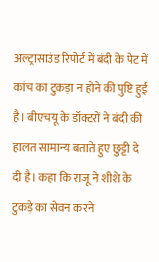अल्ट्रासाउंड रिपोर्ट में बंदी के पेट में कांच का टुकड़ा न होने की पुष्टि हुई है। बीएचयू के डॉक्टरों ने बंदी की हालत सामान्य बताते हुए छुट्टी दे दी है। कहा कि राजू ने शीशे के टुकड़े का सेवन करने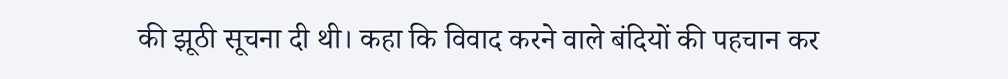की झूठी सूचना दी थी। कहा कि विवाद करने वाले बंदियों की पहचान कर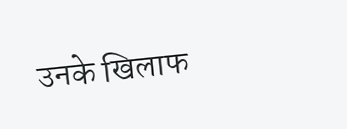उनके खिलाफ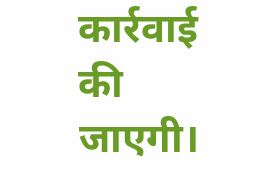कार्रवाई की जाएगी।